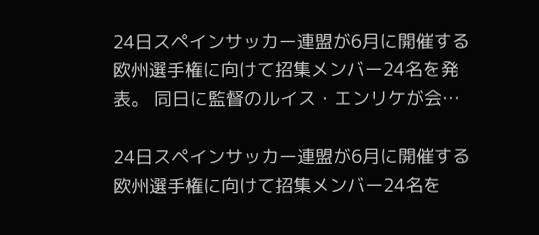24日スペインサッカー連盟が6月に開催する欧州選手権に向けて招集メンバー24名を発表。 同日に監督のルイス・エンリケが会…

24日スペインサッカー連盟が6月に開催する欧州選手権に向けて招集メンバー24名を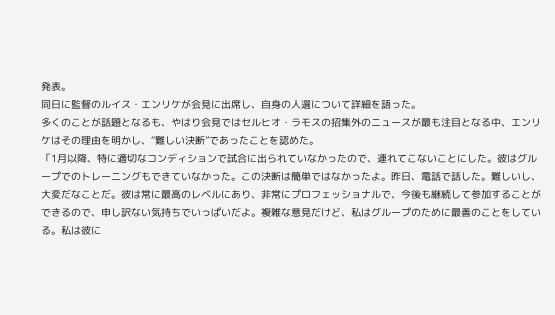発表。
同日に監督のルイス・エンリケが会見に出席し、自身の人選について詳細を語った。
多くのことが話題となるも、やはり会見ではセルヒオ・ラモスの招集外のニュースが最も注目となる中、エンリケはその理由を明かし、“難しい決断”であったことを認めた。
「1月以降、特に適切なコンディションで試合に出られていなかったので、連れてこないことにした。彼はグループでのトレーニングもできていなかった。この決断は簡単ではなかったよ。昨日、電話で話した。難しいし、大変だなことだ。彼は常に最高のレベルにあり、非常にプロフェッショナルで、今後も継続して参加することができるので、申し訳ない気持ちでいっぱいだよ。複雑な意見だけど、私はグループのために最善のことをしている。私は彼に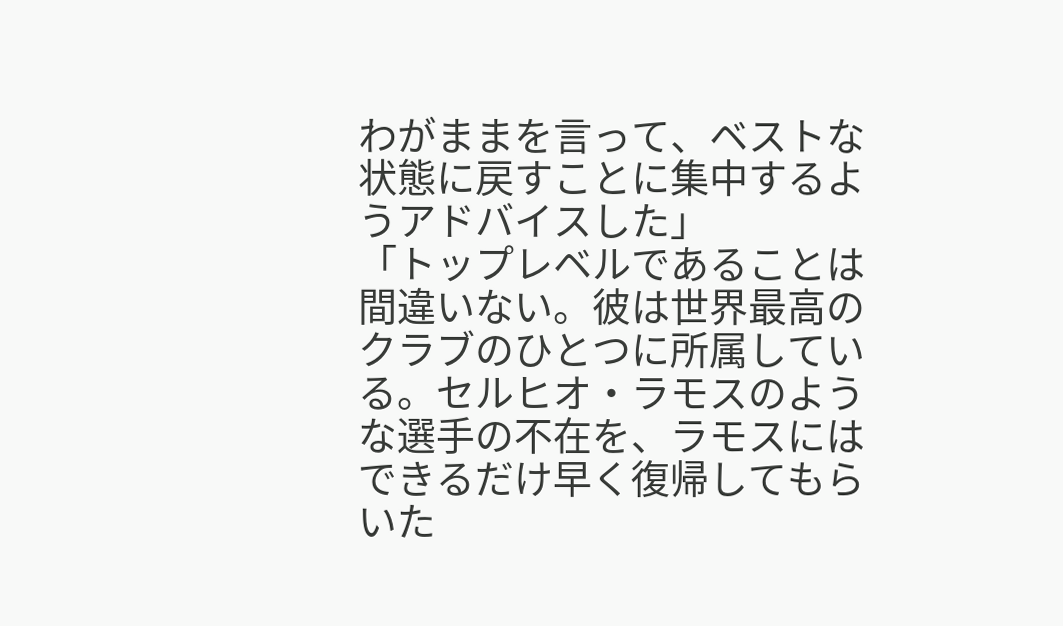わがままを言って、ベストな状態に戻すことに集中するようアドバイスした」
「トップレベルであることは間違いない。彼は世界最高のクラブのひとつに所属している。セルヒオ・ラモスのような選手の不在を、ラモスにはできるだけ早く復帰してもらいた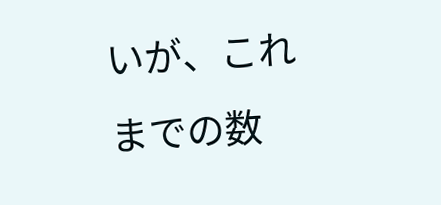いが、これまでの数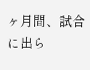ヶ月間、試合に出ら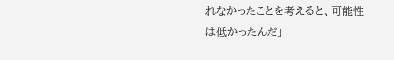れなかったことを考えると、可能性は低かったんだ」